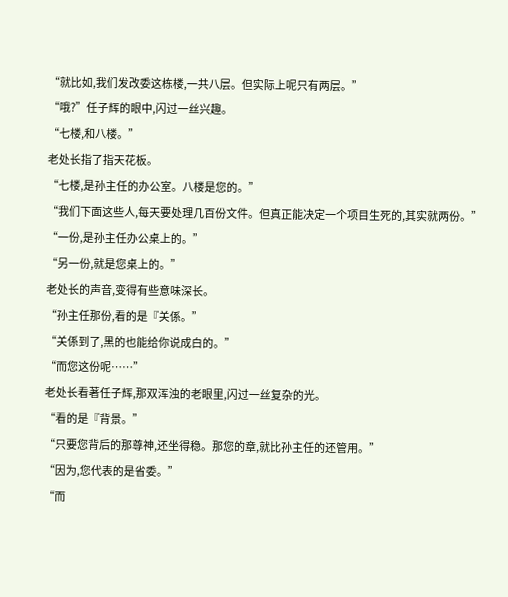“就比如,我们发改委这栋楼,一共八层。但实际上呢只有两层。”
“哦?”任子辉的眼中,闪过一丝兴趣。
“七楼,和八楼。”
老处长指了指天花板。
“七楼,是孙主任的办公室。八楼是您的。”
“我们下面这些人,每天要处理几百份文件。但真正能决定一个项目生死的,其实就两份。”
“一份,是孙主任办公桌上的。”
“另一份,就是您桌上的。”
老处长的声音,变得有些意味深长。
“孙主任那份,看的是『关係。”
“关係到了,黑的也能给你说成白的。”
“而您这份呢……”
老处长看著任子辉,那双浑浊的老眼里,闪过一丝复杂的光。
“看的是『背景。”
“只要您背后的那尊神,还坐得稳。那您的章,就比孙主任的还管用。”
“因为,您代表的是省委。”
“而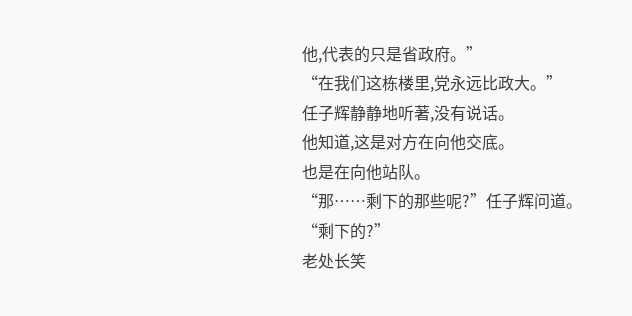他,代表的只是省政府。”
“在我们这栋楼里,党永远比政大。”
任子辉静静地听著,没有说话。
他知道,这是对方在向他交底。
也是在向他站队。
“那……剩下的那些呢?”任子辉问道。
“剩下的?”
老处长笑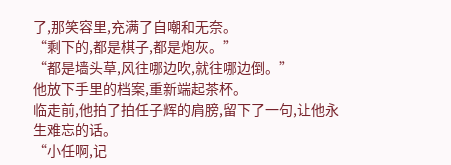了,那笑容里,充满了自嘲和无奈。
“剩下的,都是棋子,都是炮灰。”
“都是墙头草,风往哪边吹,就往哪边倒。”
他放下手里的档案,重新端起茶杯。
临走前,他拍了拍任子辉的肩膀,留下了一句,让他永生难忘的话。
“小任啊,记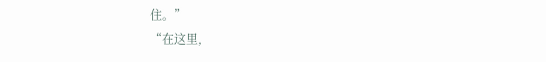住。”
“在这里,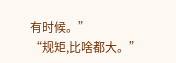有时候。”
“规矩,比啥都大。”